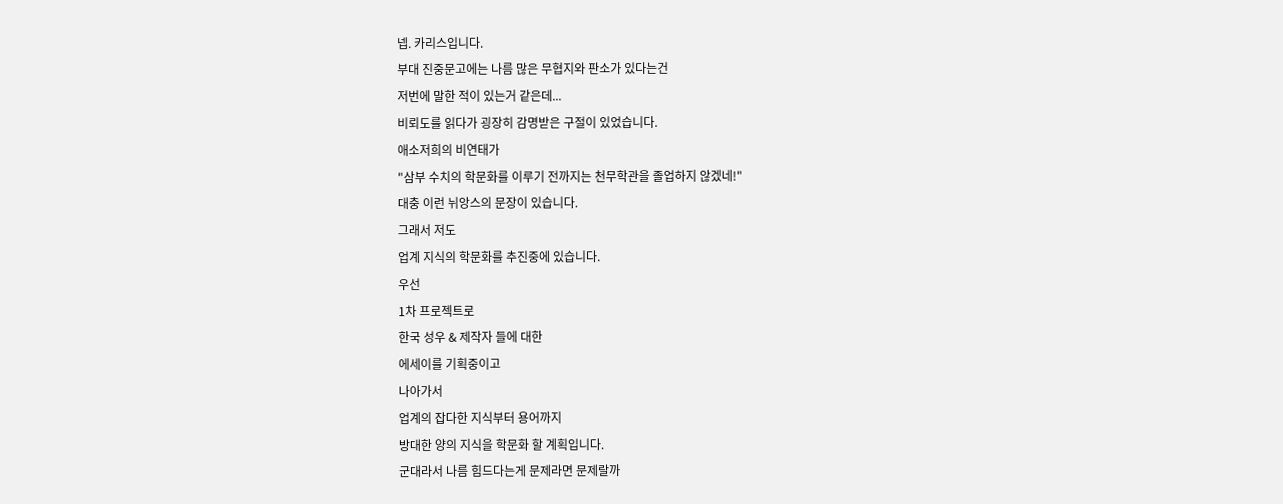넵. 카리스입니다.
부대 진중문고에는 나름 많은 무협지와 판소가 있다는건
저번에 말한 적이 있는거 같은데...
비뢰도를 읽다가 굉장히 감명받은 구절이 있었습니다.
애소저희의 비연태가
"삼부 수치의 학문화를 이루기 전까지는 천무학관을 졸업하지 않겠네!"
대충 이런 뉘앙스의 문장이 있습니다.
그래서 저도
업계 지식의 학문화를 추진중에 있습니다.
우선
1차 프로젝트로
한국 성우 & 제작자 들에 대한
에세이를 기획중이고
나아가서
업계의 잡다한 지식부터 용어까지
방대한 양의 지식을 학문화 할 계획입니다.
군대라서 나름 힘드다는게 문제라면 문제랄까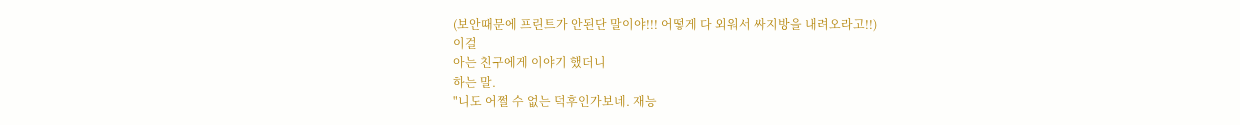(보안때문에 프린트가 안된단 말이야!!! 어떻게 다 외워서 싸지방을 내려오라고!!)
이걸
아는 친구에게 이야기 했더니
하는 말.
"니도 어쩔 수 없는 덕후인가보네. 재능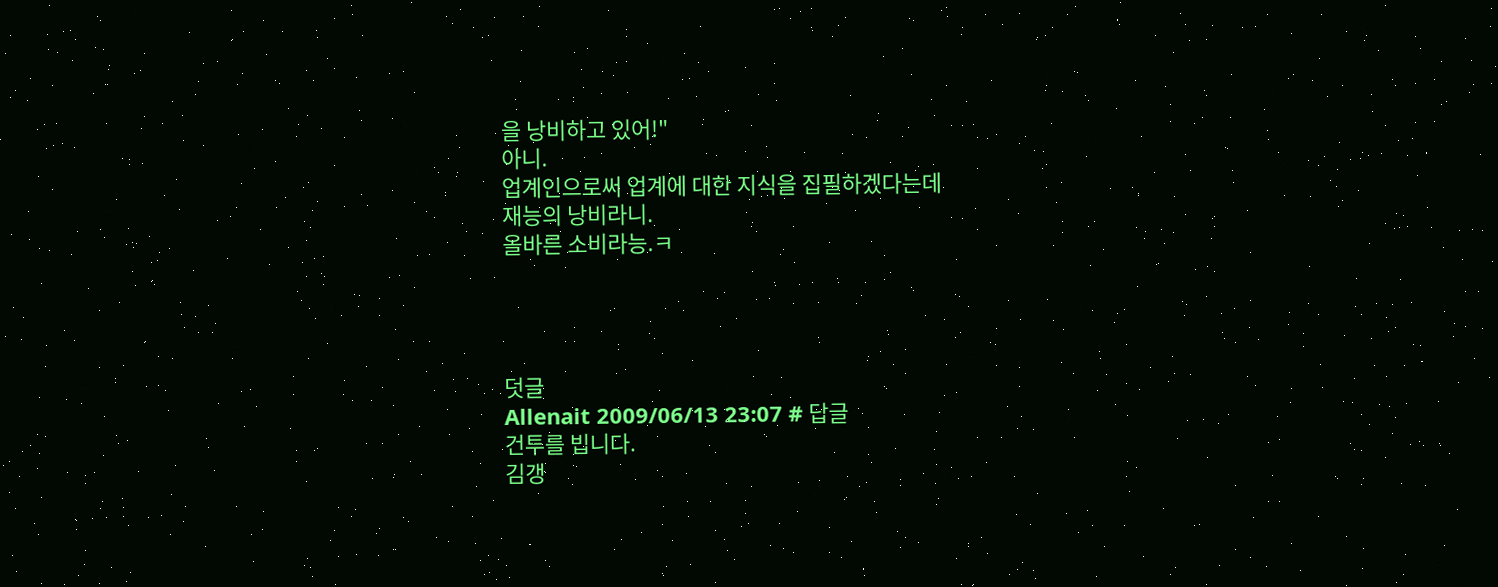을 낭비하고 있어!"
아니.
업계인으로써 업계에 대한 지식을 집필하겠다는데
재능의 낭비라니.
올바른 소비라능.ㅋ




덧글
Allenait 2009/06/13 23:07 # 답글
건투를 빕니다.
김갱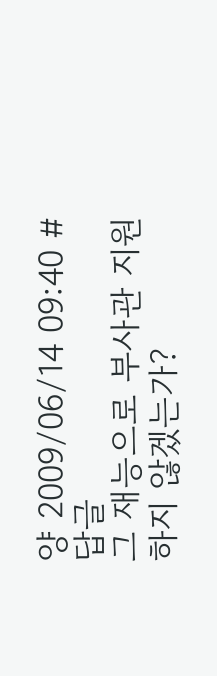양 2009/06/14 09:40 # 답글
그 재능으로 부사관 지원하지 않겠는가?